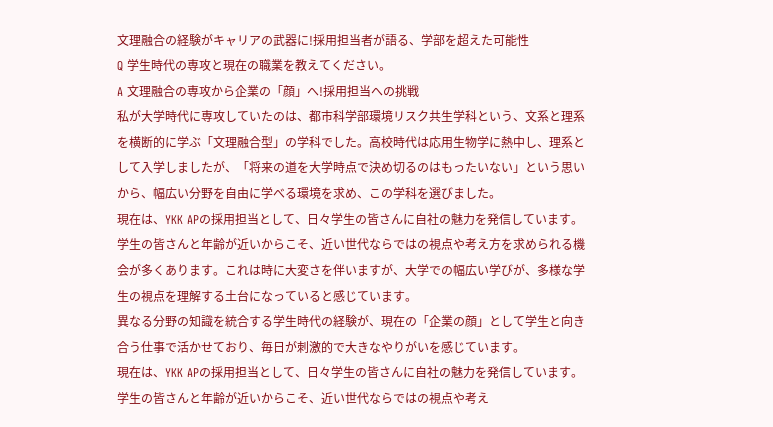文理融合の経験がキャリアの武器に!採用担当者が語る、学部を超えた可能性
Q 学生時代の専攻と現在の職業を教えてください。
A 文理融合の専攻から企業の「顔」へ!採用担当への挑戦
私が大学時代に専攻していたのは、都市科学部環境リスク共生学科という、文系と理系を横断的に学ぶ「文理融合型」の学科でした。高校時代は応用生物学に熱中し、理系として入学しましたが、「将来の道を大学時点で決め切るのはもったいない」という思いから、幅広い分野を自由に学べる環境を求め、この学科を選びました。
現在は、YKK APの採用担当として、日々学生の皆さんに自社の魅力を発信しています。
学生の皆さんと年齢が近いからこそ、近い世代ならではの視点や考え方を求められる機会が多くあります。これは時に大変さを伴いますが、大学での幅広い学びが、多様な学生の視点を理解する土台になっていると感じています。
異なる分野の知識を統合する学生時代の経験が、現在の「企業の顔」として学生と向き合う仕事で活かせており、毎日が刺激的で大きなやりがいを感じています。
現在は、YKK APの採用担当として、日々学生の皆さんに自社の魅力を発信しています。
学生の皆さんと年齢が近いからこそ、近い世代ならではの視点や考え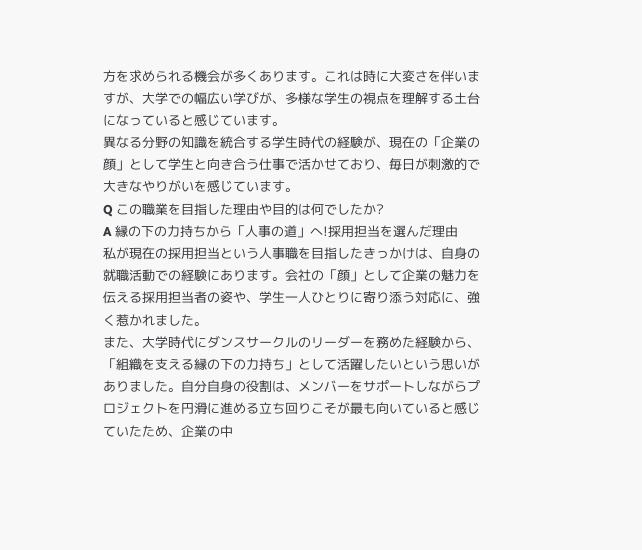方を求められる機会が多くあります。これは時に大変さを伴いますが、大学での幅広い学びが、多様な学生の視点を理解する土台になっていると感じています。
異なる分野の知識を統合する学生時代の経験が、現在の「企業の顔」として学生と向き合う仕事で活かせており、毎日が刺激的で大きなやりがいを感じています。
Q この職業を目指した理由や目的は何でしたか?
A 縁の下の力持ちから「人事の道」へ!採用担当を選んだ理由
私が現在の採用担当という人事職を目指したきっかけは、自身の就職活動での経験にあります。会社の「顔」として企業の魅力を伝える採用担当者の姿や、学生一人ひとりに寄り添う対応に、強く惹かれました。
また、大学時代にダンスサークルのリーダーを務めた経験から、「組織を支える縁の下の力持ち」として活躍したいという思いがありました。自分自身の役割は、メンバーをサポートしながらプロジェクトを円滑に進める立ち回りこそが最も向いていると感じていたため、企業の中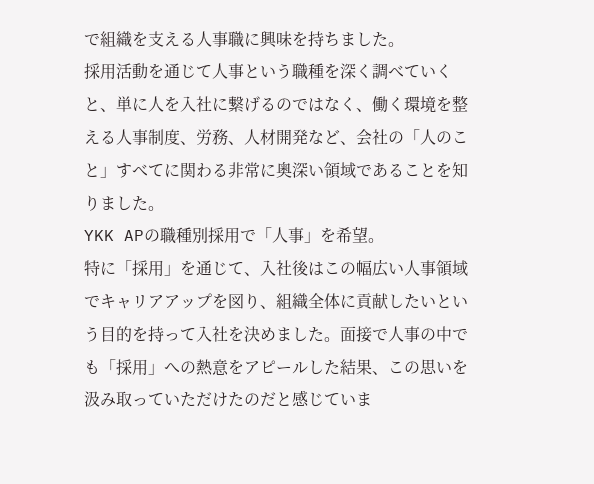で組織を支える人事職に興味を持ちました。
採用活動を通じて人事という職種を深く調べていくと、単に人を入社に繋げるのではなく、働く環境を整える人事制度、労務、人材開発など、会社の「人のこと」すべてに関わる非常に奥深い領域であることを知りました。
YKK APの職種別採用で「人事」を希望。
特に「採用」を通じて、入社後はこの幅広い人事領域でキャリアアップを図り、組織全体に貢献したいという目的を持って入社を決めました。面接で人事の中でも「採用」への熱意をアピールした結果、この思いを汲み取っていただけたのだと感じていま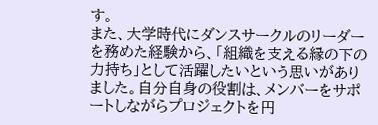す。
また、大学時代にダンスサークルのリーダーを務めた経験から、「組織を支える縁の下の力持ち」として活躍したいという思いがありました。自分自身の役割は、メンバーをサポートしながらプロジェクトを円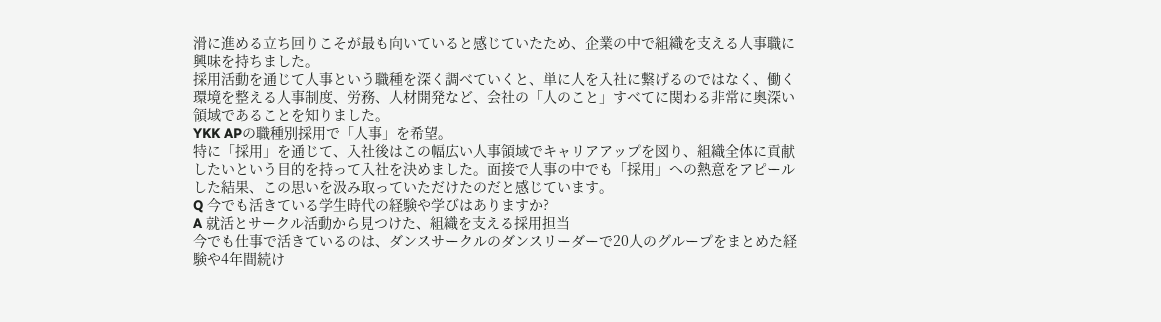滑に進める立ち回りこそが最も向いていると感じていたため、企業の中で組織を支える人事職に興味を持ちました。
採用活動を通じて人事という職種を深く調べていくと、単に人を入社に繋げるのではなく、働く環境を整える人事制度、労務、人材開発など、会社の「人のこと」すべてに関わる非常に奥深い領域であることを知りました。
YKK APの職種別採用で「人事」を希望。
特に「採用」を通じて、入社後はこの幅広い人事領域でキャリアアップを図り、組織全体に貢献したいという目的を持って入社を決めました。面接で人事の中でも「採用」への熱意をアピールした結果、この思いを汲み取っていただけたのだと感じています。
Q 今でも活きている学生時代の経験や学びはありますか?
A 就活とサークル活動から見つけた、組織を支える採用担当
今でも仕事で活きているのは、ダンスサークルのダンスリーダーで20人のグループをまとめた経験や4年間続け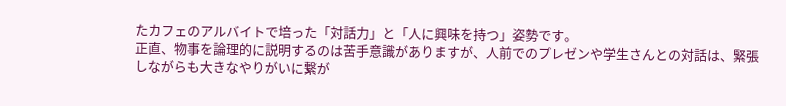たカフェのアルバイトで培った「対話力」と「人に興味を持つ」姿勢です。
正直、物事を論理的に説明するのは苦手意識がありますが、人前でのプレゼンや学生さんとの対話は、緊張しながらも大きなやりがいに繋が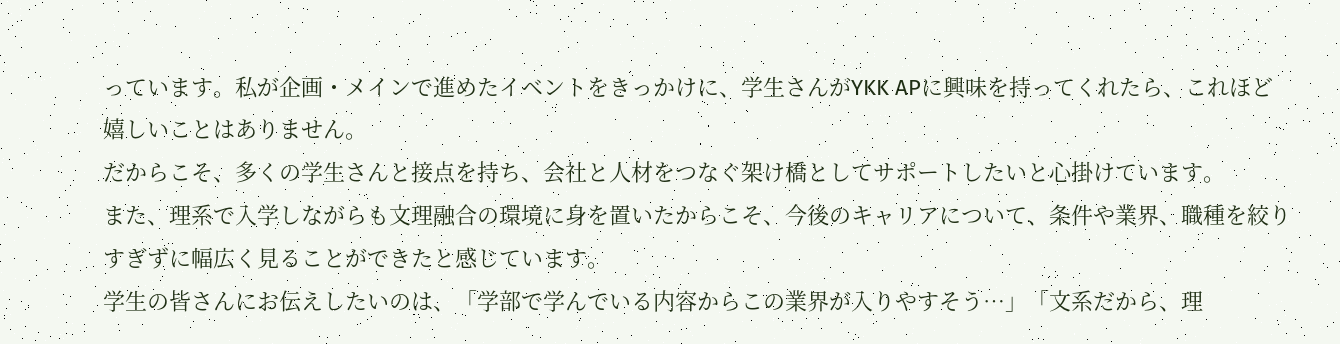っています。私が企画・メインで進めたイベントをきっかけに、学生さんがYKK APに興味を持ってくれたら、これほど嬉しいことはありません。
だからこそ、多くの学生さんと接点を持ち、会社と人材をつなぐ架け橋としてサポートしたいと心掛けています。
また、理系で入学しながらも文理融合の環境に身を置いたからこそ、今後のキャリアについて、条件や業界、職種を絞りすぎずに幅広く見ることができたと感じています。
学生の皆さんにお伝えしたいのは、「学部で学んでいる内容からこの業界が入りやすそう…」「文系だから、理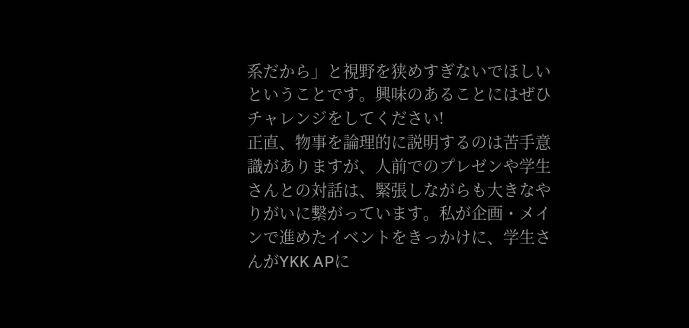系だから」と視野を狭めすぎないでほしいということです。興味のあることにはぜひチャレンジをしてください!
正直、物事を論理的に説明するのは苦手意識がありますが、人前でのプレゼンや学生さんとの対話は、緊張しながらも大きなやりがいに繋がっています。私が企画・メインで進めたイベントをきっかけに、学生さんがYKK APに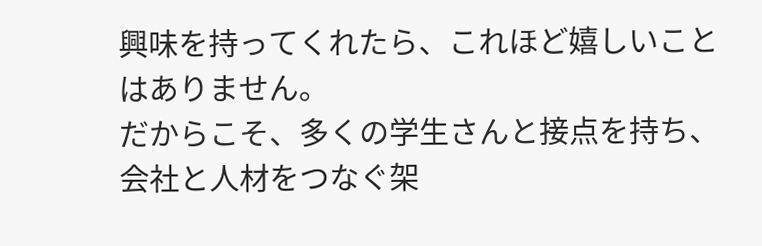興味を持ってくれたら、これほど嬉しいことはありません。
だからこそ、多くの学生さんと接点を持ち、会社と人材をつなぐ架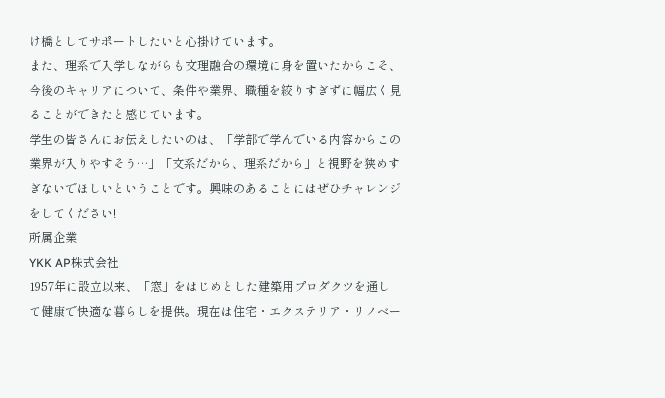け橋としてサポートしたいと心掛けています。
また、理系で入学しながらも文理融合の環境に身を置いたからこそ、今後のキャリアについて、条件や業界、職種を絞りすぎずに幅広く見ることができたと感じています。
学生の皆さんにお伝えしたいのは、「学部で学んでいる内容からこの業界が入りやすそう…」「文系だから、理系だから」と視野を狭めすぎないでほしいということです。興味のあることにはぜひチャレンジをしてください!
所属企業
YKK AP株式会社
1957年に設立以来、「窓」をはじめとした建築用プロダクツを通して健康で快適な暮らしを提供。現在は住宅・エクステリア・リノベー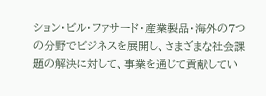ション・ビル・ファサード・産業製品・海外の7つの分野でビジネスを展開し、さまざまな社会課題の解決に対して、事業を通じて貢献してい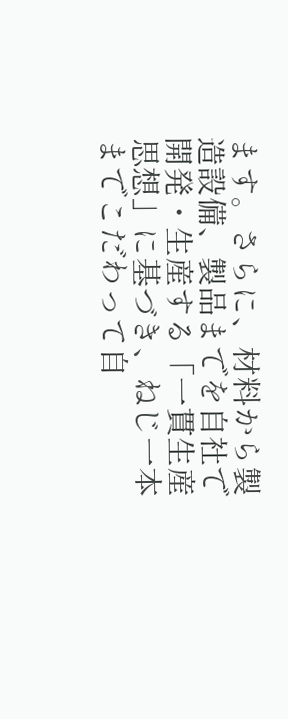ます。さらに、材料から製造設備、製品までを自社で開発・生産する「一貫生産思想」に基づき、ねじ一本までこだわって自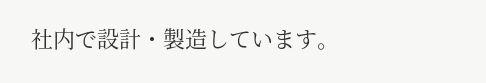社内で設計・製造しています。